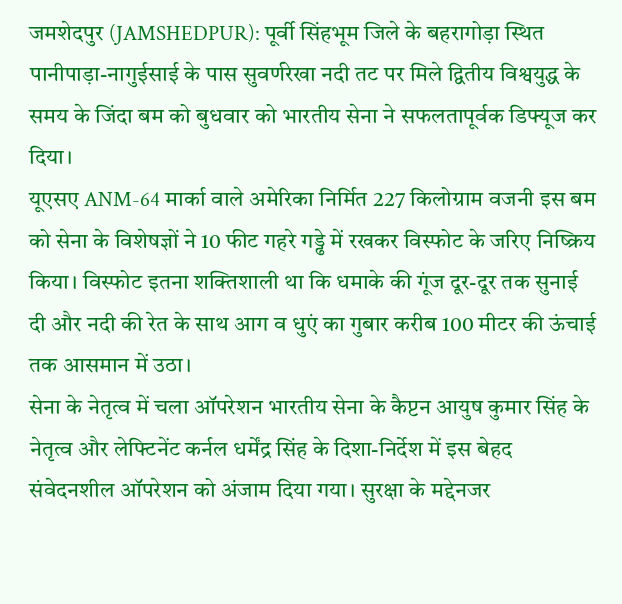जमशेदपुर (JAMSHEDPUR): पूर्वी सिंहभूम जिले के बहरागोड़ा स्थित पानीपाड़ा-नागुईसाई के पास सुवर्णरेखा नदी तट पर मिले द्वितीय विश्वयुद्ध के समय के जिंदा बम को बुधवार को भारतीय सेना ने सफलतापूर्वक डिफ्यूज कर दिया।
यूएसए ANM-64 मार्का वाले अमेरिका निर्मित 227 किलोग्राम वजनी इस बम को सेना के विशेषज्ञों ने 10 फीट गहरे गड्ढे में रखकर विस्फोट के जरिए निष्क्रिय किया। विस्फोट इतना शक्तिशाली था कि धमाके की गूंज दूर-दूर तक सुनाई दी और नदी की रेत के साथ आग व धुएं का गुबार करीब 100 मीटर की ऊंचाई तक आसमान में उठा।
सेना के नेतृत्व में चला ऑपरेशन भारतीय सेना के कैप्टन आयुष कुमार सिंह के नेतृत्व और लेफ्टिनेंट कर्नल धर्मेंद्र सिंह के दिशा-निर्देश में इस बेहद संवेदनशील ऑपरेशन को अंजाम दिया गया। सुरक्षा के मद्देनजर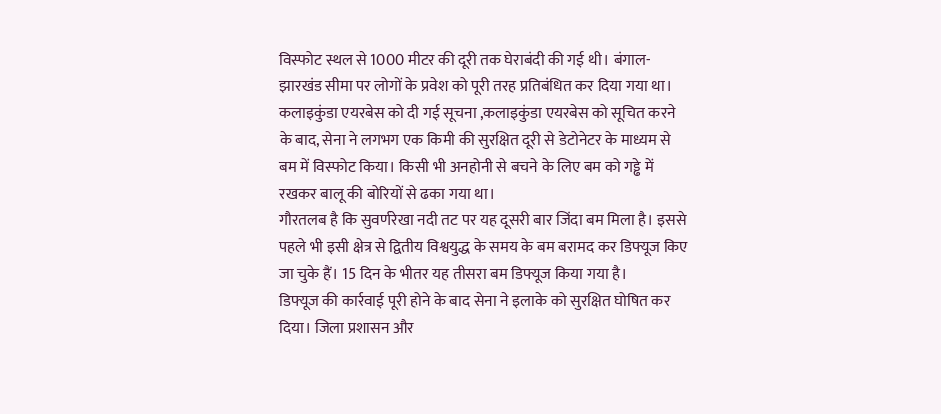विस्फोट स्थल से 1000 मीटर की दूरी तक घेराबंदी की गई थी। बंगाल-झारखंड सीमा पर लोगों के प्रवेश को पूरी तरह प्रतिबंधित कर दिया गया था।
कलाइकुंडा एयरबेस को दी गई सूचना ,कलाइकुंडा एयरबेस को सूचित करने के बाद, सेना ने लगभग एक किमी की सुरक्षित दूरी से डेटोनेटर के माध्यम से बम में विस्फोट किया। किसी भी अनहोनी से बचने के लिए बम को गड्ढे में रखकर बालू की बोरियों से ढका गया था।
गौरतलब है कि सुवर्णरेखा नदी तट पर यह दूसरी बार जिंदा बम मिला है। इससे पहले भी इसी क्षेत्र से द्वितीय विश्वयुद्ध के समय के बम बरामद कर डिफ्यूज किए जा चुके हैं। 15 दिन के भीतर यह तीसरा बम डिफ्यूज किया गया है।
डिफ्यूज की कार्रवाई पूरी होने के बाद सेना ने इलाके को सुरक्षित घोषित कर दिया। जिला प्रशासन और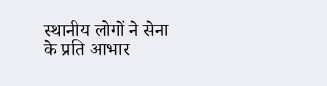स्थानीय लोगों ने सेना के प्रति आभार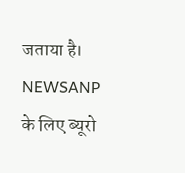जताया है।
NEWSANP के लिए ब्यूरो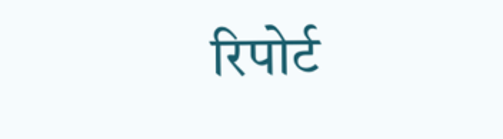रिपोर्ट